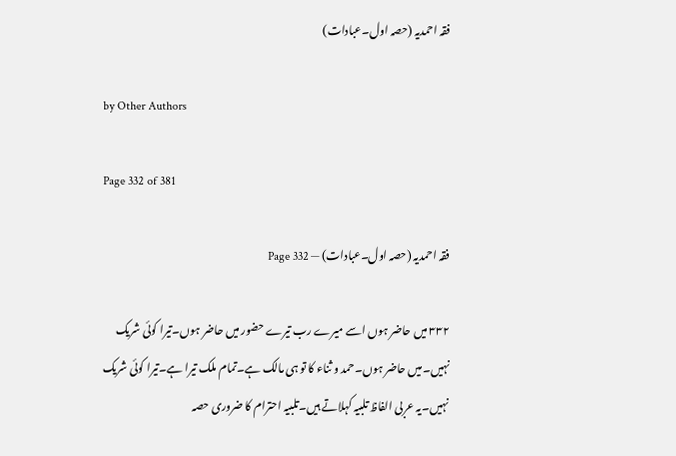فقہ احمدیہ (حصہ اول۔عبادات)

by Other Authors

Page 332 of 381

فقہ احمدیہ (حصہ اول۔عبادات) — Page 332

۳۳۲ میں حاضر ہوں اسے میرے رب تیرے حضور میں حاضر ہوں۔تیرا کوئی شریک نہیں۔میں حاضر ہوں۔حمد و ثناء کا تو ہی مالک ہے۔تمام ملک تیرا ہے۔تیرا کوئی شریک نہیں۔یہ عربی الفاظ تلبیہ کہلاتے ہیں۔تلبیہ احترام کا ضروری حصہ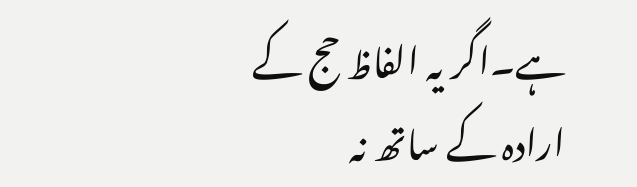ہے۔اگر یہ الفاظ حج کے ارادہ کے ساتھ نہ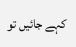کہے جائیں تو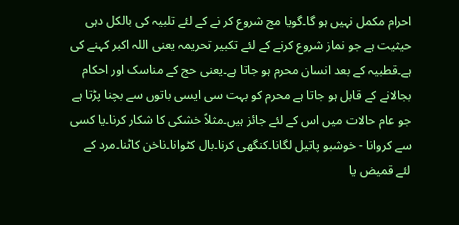احرام مکمل نہیں ہو گا۔گویا مج شروع کر نے کے لئے تلبیہ کی بالکل دہی حیثیت ہے جو نماز شروع کرنے کے لئے تکبیر تحریمہ یعنی اللہ اکبر کہنے کی ہے۔قطبیہ کے بعد انسان محرم ہو جاتا ہے۔یعنی حج کے مناسک اور احکام بجالانے کے قابل ہو جاتا ہے محرم کو بہت سی ایسی باتوں سے بچنا پڑتا ہے جو عام حالات میں اس کے لئے جائز ہیں۔مثلاً خشکی کا شکار کرنا۔یا کسی سے کروانا - خوشبو پاتیل لگانا۔کنگھی کرنا۔بال کٹوانا۔ناخن کاٹنا۔مرد کے لئے قمیض یا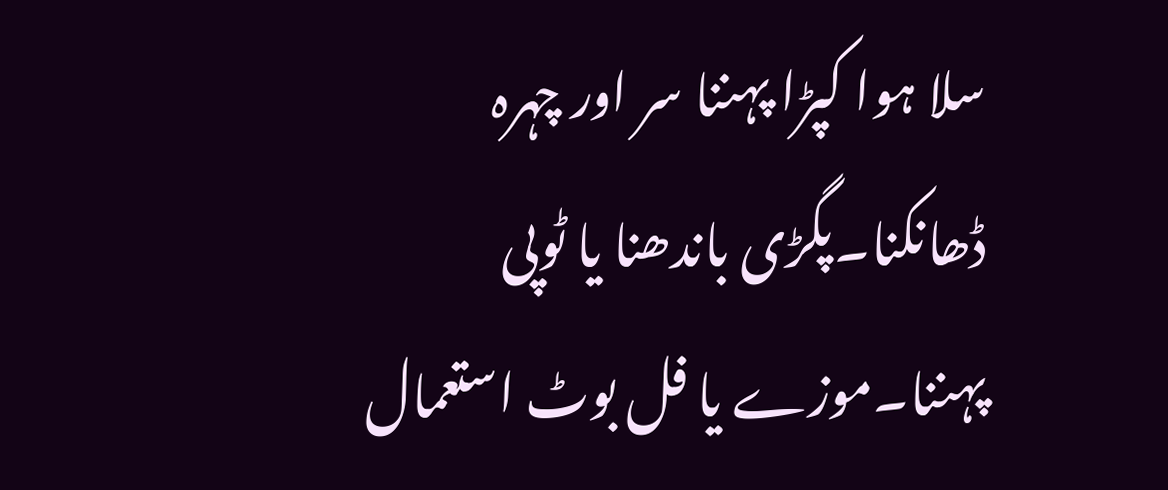سلا ہوا کپڑا پہننا سر اور چہرہ ڈھانکنا۔پگڑی باندھنا یا ٹوپی پہننا۔موزے یا فل بوٹ استعمال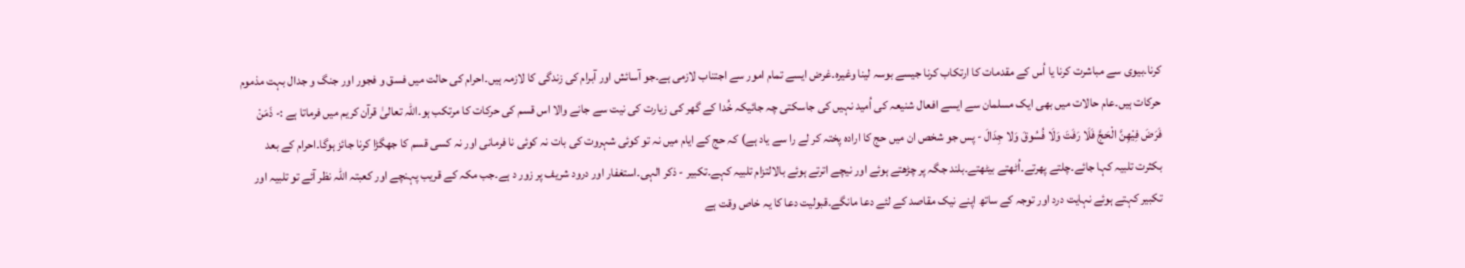کرنا۔بیوی سے مباشرت کرنا یا اُس کے مقدمات کا ارتکاب کرنا جیسے بوسہ لینا وغیرہ۔غرض ایسے تمام امور سے اجتناب لازمی ہے۔جو آسائش اور آبرام کی زندگی کا لازمہ ہیں۔احرام کی حالت میں فسق و فجور اور جنگ و جدال بہت مذموم حرکات ہیں۔عام حالات میں بھی ایک مسلمان سے ایسے افعال شنیعہ کی اُمید نہیں کی جاسکتی چہ جائیکہ خُدا کے گھر کی زیارت کی نیت سے جانے والا اس قسم کی حرکات کا مرتکب ہو۔اللہ تعالیٰ قرآن کریم میں فرماتا ہے :- ذَمَنْ فَرَضَ فِيْهِنَّ الْحَجَّ فَلَا رَفَتَ وَلَا فُسُوقَ وَلا جِدَالَ - پس جو شخص ان میں حج کا ارادہ پختہ کر لے را سے یاد ہے) کہ حج کے ایام میں نہ تو کوئی شہروت کی بات نہ کوئی نا فرمانی اور نہ کسی قسم کا جھگڑا کرنا جائز ہوگا۔احرام کے بعد بکثرت تلبیہ کہا جائے۔چلتے پھرتے۔اُٹھتے بیٹھتے۔بلند جگہ پر چڑھتے ہوئے اور نیچے اترتے ہوئے بالالتزام تلبیہ کہے۔تکبیر - ذکر الہی۔استغفار اور درود شریف پر زور د ہے۔جب مکہ کے قریب پہنچے اور کعبتہ اللہ نظر آئے تو تلبیہ اور تکبیر کہتے ہوئے نہایت درد اور توجہ کے ساتھ اپنے نیک مقاصد کے لئے دعا مانگے۔قبولیت دعا کا یہ خاص وقت ہے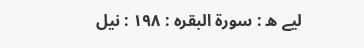لیے ه : سورة البقره : ۱۹۸ : نیل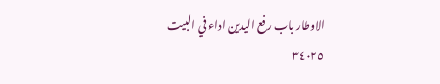الاوطار باب رفع اليدين اداء في البيت ٣٤٠٢٥